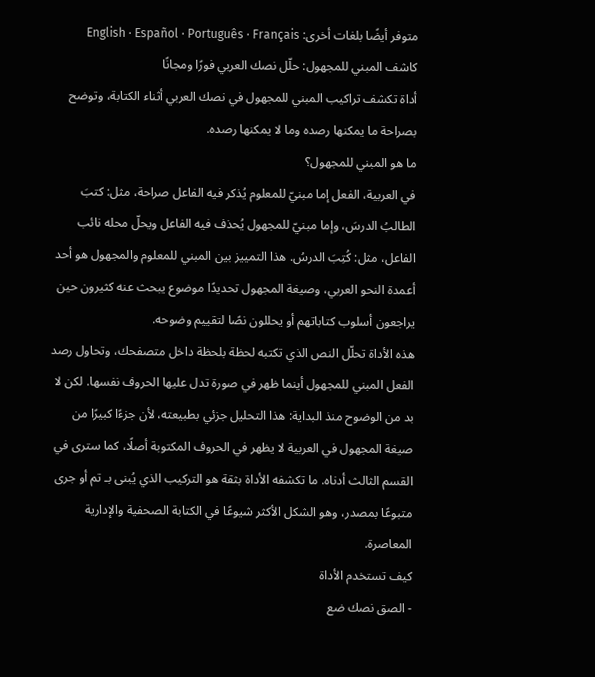متوفر أيضًا بلغات أخرى: English · Español · Português · Français
كاشف المبني للمجهول: حلّل نصك العربي فورًا ومجانًا
أداة تكشف تراكيب المبني للمجهول في نصك العربي أثناء الكتابة، وتوضح بصراحة ما يمكنها رصده وما لا يمكنها رصده.
ما هو المبني للمجهول؟
في العربية، الفعل إما مبنيّ للمعلوم يُذكر فيه الفاعل صراحة، مثل: كتبَ الطالبُ الدرسَ، وإما مبنيّ للمجهول يُحذف فيه الفاعل ويحلّ محله نائب الفاعل، مثل: كُتِبَ الدرسُ. هذا التمييز بين المبني للمعلوم والمجهول هو أحد أعمدة النحو العربي، وصيغة المجهول تحديدًا موضوع يبحث عنه كثيرون حين يراجعون أسلوب كتاباتهم أو يحللون نصًا لتقييم وضوحه.
هذه الأداة تحلّل النص الذي تكتبه لحظة بلحظة داخل متصفحك، وتحاول رصد الفعل المبني للمجهول أينما ظهر في صورة تدل عليها الحروف نفسها. لكن لا بد من الوضوح منذ البداية: هذا التحليل جزئي بطبيعته، لأن جزءًا كبيرًا من صيغة المجهول في العربية لا يظهر في الحروف المكتوبة أصلًا، كما سترى في القسم الثالث أدناه. ما تكشفه الأداة بثقة هو التركيب الذي يُبنى بـ تم أو جرى متبوعًا بمصدر، وهو الشكل الأكثر شيوعًا في الكتابة الصحفية والإدارية المعاصرة.
كيف تستخدم الأداة
- الصق نصك ضع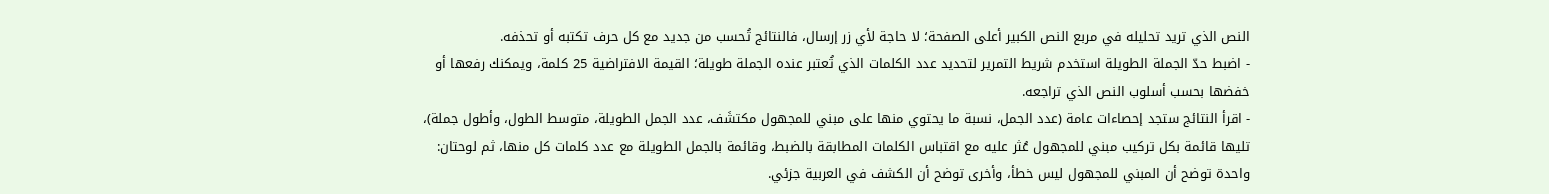النص الذي تريد تحليله في مربع النص الكبير أعلى الصفحة؛ لا حاجة لأي زر إرسال، فالنتائج تُحسب من جديد مع كل حرف تكتبه أو تحذفه.
- اضبط حدّ الجملة الطويلة استخدم شريط التمرير لتحديد عدد الكلمات الذي تُعتبر عنده الجملة طويلة؛ القيمة الافتراضية 25 كلمة، ويمكنك رفعها أو خفضها بحسب أسلوب النص الذي تراجعه.
- اقرأ النتائج ستجد إحصاءات عامة (عدد الجمل، نسبة ما يحتوي منها على مبني للمجهول مكتشَف، عدد الجمل الطويلة، متوسط الطول، وأطول جملة)، تليها قائمة بكل تركيب مبني للمجهول عُثر عليه مع اقتباس الكلمات المطابقة بالضبط، وقائمة بالجمل الطويلة مع عدد كلمات كل منها، ثم لوحتان: واحدة توضح أن المبني للمجهول ليس خطأ، وأخرى توضح أن الكشف في العربية جزئي.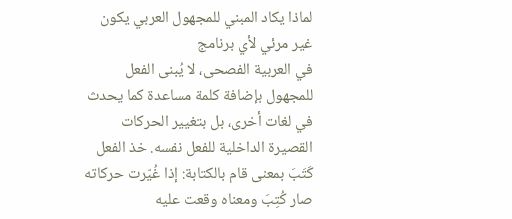لماذا يكاد المبني للمجهول العربي يكون غير مرئي لأي برنامج
في العربية الفصحى، لا يُبنى الفعل للمجهول بإضافة كلمة مساعدة كما يحدث في لغات أخرى، بل بتغيير الحركات القصيرة الداخلية للفعل نفسه. خذ الفعل كَتَبَ بمعنى قام بالكتابة: إذا غُيّرت حركاته صار كُتِبَ ومعناه وقعت عليه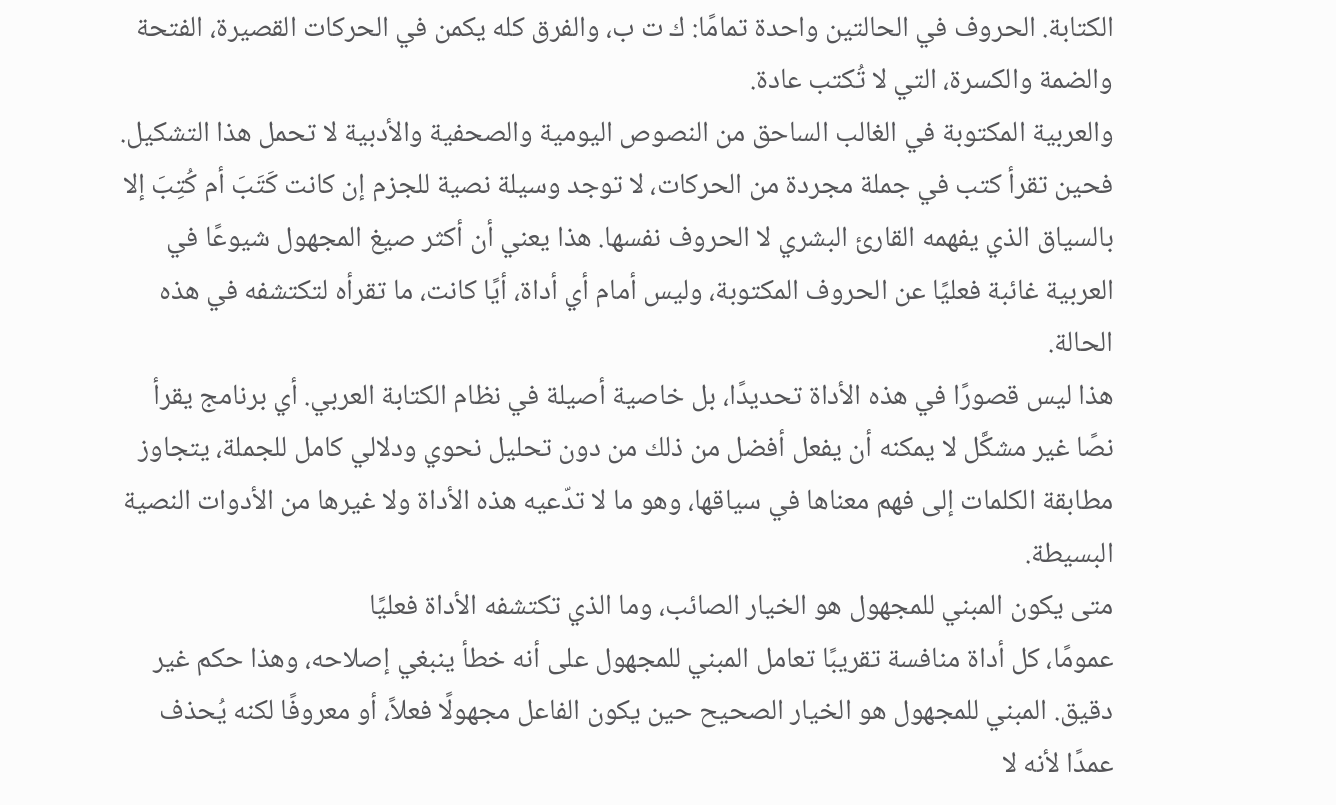الكتابة. الحروف في الحالتين واحدة تمامًا: ك ت ب، والفرق كله يكمن في الحركات القصيرة، الفتحة والضمة والكسرة، التي لا تُكتب عادة.
والعربية المكتوبة في الغالب الساحق من النصوص اليومية والصحفية والأدبية لا تحمل هذا التشكيل. فحين تقرأ كتب في جملة مجردة من الحركات، لا توجد وسيلة نصية للجزم إن كانت كَتَبَ أم كُتِبَ إلا بالسياق الذي يفهمه القارئ البشري لا الحروف نفسها. هذا يعني أن أكثر صيغ المجهول شيوعًا في العربية غائبة فعليًا عن الحروف المكتوبة، وليس أمام أي أداة، أيًا كانت، ما تقرأه لتكتشفه في هذه الحالة.
هذا ليس قصورًا في هذه الأداة تحديدًا، بل خاصية أصيلة في نظام الكتابة العربي. أي برنامج يقرأ نصًا غير مشكَّل لا يمكنه أن يفعل أفضل من ذلك من دون تحليل نحوي ودلالي كامل للجملة، يتجاوز مطابقة الكلمات إلى فهم معناها في سياقها، وهو ما لا تدّعيه هذه الأداة ولا غيرها من الأدوات النصية البسيطة.
متى يكون المبني للمجهول هو الخيار الصائب، وما الذي تكتشفه الأداة فعليًا
عمومًا، كل أداة منافسة تقريبًا تعامل المبني للمجهول على أنه خطأ ينبغي إصلاحه، وهذا حكم غير دقيق. المبني للمجهول هو الخيار الصحيح حين يكون الفاعل مجهولًا فعلاً، أو معروفًا لكنه يُحذف عمدًا لأنه لا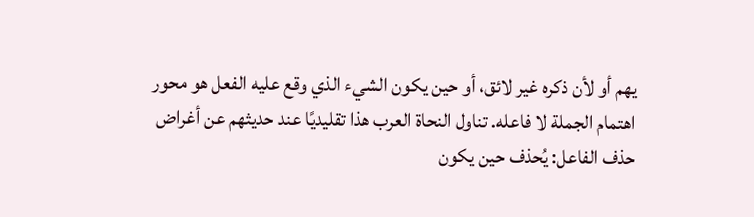يهم أو لأن ذكره غير لائق، أو حين يكون الشيء الذي وقع عليه الفعل هو محور اهتمام الجملة لا فاعله. تناول النحاة العرب هذا تقليديًا عند حديثهم عن أغراض حذف الفاعل: يُحذف حين يكون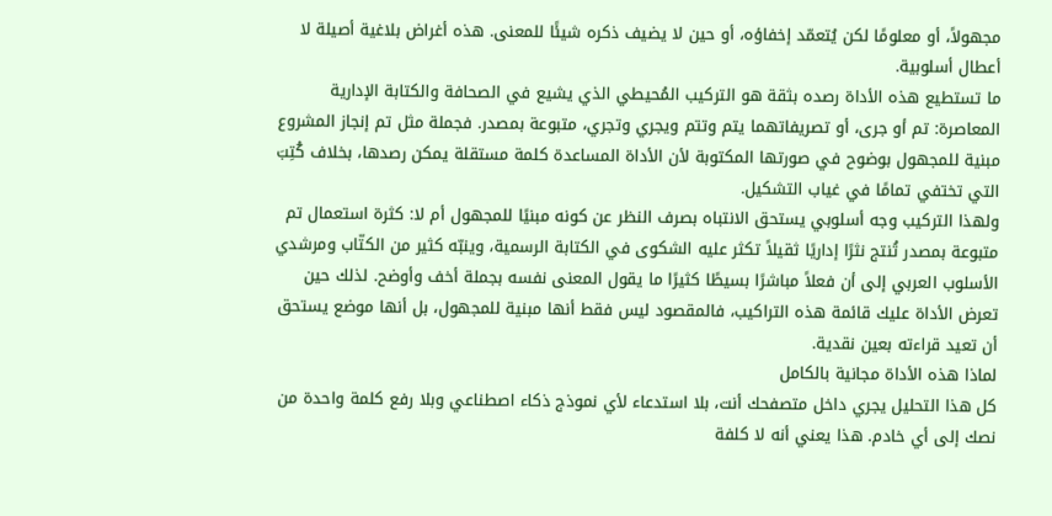مجهولاً، أو معلومًا لكن يُتعمّد إخفاؤه، أو حين لا يضيف ذكره شيئًا للمعنى. هذه أغراض بلاغية أصيلة لا أعطال أسلوبية.
ما تستطيع هذه الأداة رصده بثقة هو التركيب المُحيطي الذي يشيع في الصحافة والكتابة الإدارية المعاصرة: تم أو جرى، أو تصريفاتهما يتم وتتم ويجري وتجري، متبوعة بمصدر. فجملة مثل تم إنجاز المشروع مبنية للمجهول بوضوح في صورتها المكتوبة لأن الأداة المساعدة كلمة مستقلة يمكن رصدها، بخلاف كُتِبَ التي تختفي تمامًا في غياب التشكيل.
ولهذا التركيب وجه أسلوبي يستحق الانتباه بصرف النظر عن كونه مبنيًا للمجهول أم لا: كثرة استعمال تم متبوعة بمصدر تُنتج نثرًا إداريًا ثقيلاً تكثر عليه الشكوى في الكتابة الرسمية، وينبّه كثير من الكتّاب ومرشدي الأسلوب العربي إلى أن فعلاً مباشرًا بسيطًا كثيرًا ما يقول المعنى نفسه بجملة أخف وأوضح. لذلك حين تعرض الأداة عليك قائمة هذه التراكيب، فالمقصود ليس فقط أنها مبنية للمجهول، بل أنها موضع يستحق أن تعيد قراءته بعين نقدية.
لماذا هذه الأداة مجانية بالكامل
كل هذا التحليل يجري داخل متصفحك أنت، بلا استدعاء لأي نموذج ذكاء اصطناعي وبلا رفع كلمة واحدة من نصك إلى أي خادم. هذا يعني أنه لا كلفة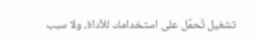تشغيل تُحمَّل على استخدامك للأداة، ولا سبب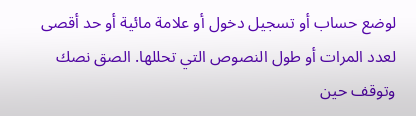لوضع حساب أو تسجيل دخول أو علامة مائية أو حد أقصى لعدد المرات أو طول النصوص التي تحللها. الصق نصك وتوقف حين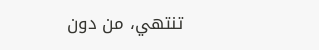تنتهي، من دون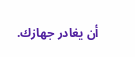أن يغادر جهازك.